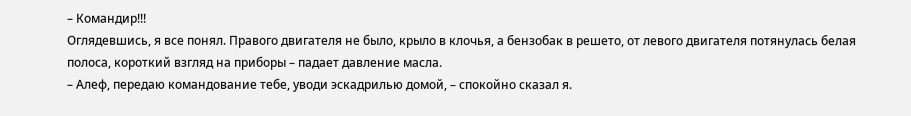– Командир!!!
Оглядевшись, я все понял. Правого двигателя не было, крыло в клочья, а бензобак в решето, от левого двигателя потянулась белая полоса, короткий взгляд на приборы – падает давление масла.
– Алеф, передаю командование тебе, уводи эскадрилью домой, – спокойно сказал я.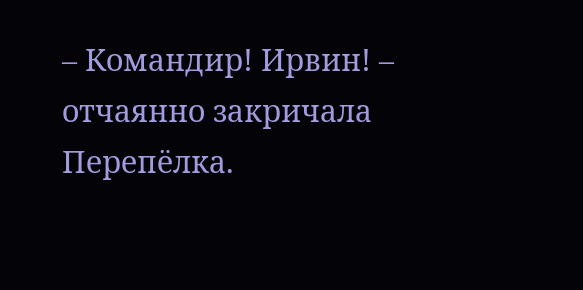– Командир! Ирвин! – отчаянно закричала Перепёлка.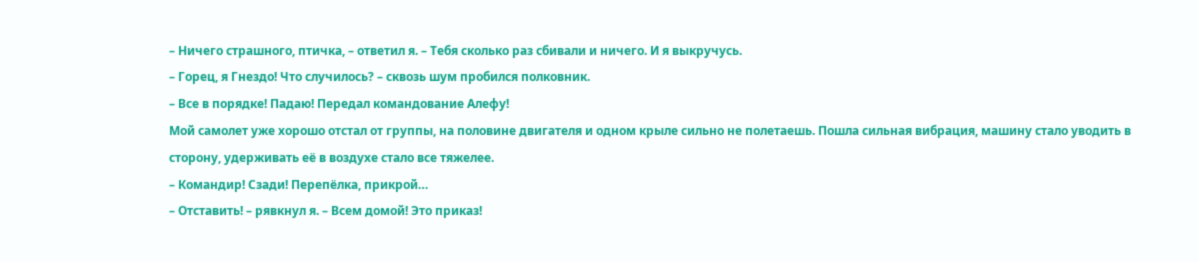– Ничего страшного, птичка, – ответил я. – Тебя сколько раз сбивали и ничего. И я выкручусь.
– Горец, я Гнездо! Что случилось? – сквозь шум пробился полковник.
– Все в порядке! Падаю! Передал командование Алефу!
Мой самолет уже хорошо отстал от группы, на половине двигателя и одном крыле сильно не полетаешь. Пошла сильная вибрация, машину стало уводить в сторону, удерживать её в воздухе стало все тяжелее.
– Командир! Сзади! Перепёлка, прикрой…
– Отставить! – рявкнул я. – Всем домой! Это приказ!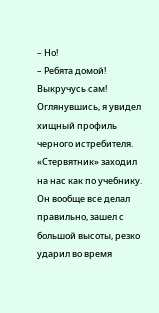– Но!
– Ребята домой! Выкручусь сам!
Оглянувшись, я увидел хищный профиль черного истребителя. «Стервятник» заходил на нас как по учебнику. Он вообще все делал правильно, зашел с большой высоты, резко ударил во время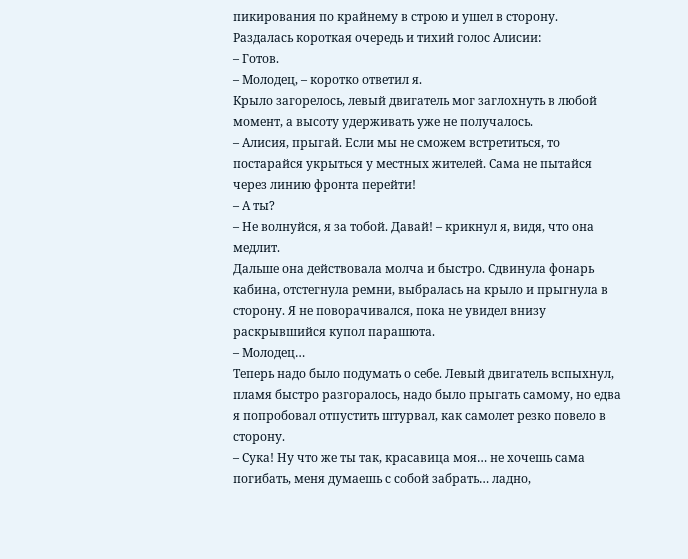пикирования по крайнему в строю и ушел в сторону.
Раздалась короткая очередь и тихий голос Алисии:
– Готов.
– Молодец, – коротко ответил я.
Крыло загорелось, левый двигатель мог заглохнуть в любой момент, а высоту удерживать уже не получалось.
– Алисия, прыгай. Если мы не сможем встретиться, то постарайся укрыться у местных жителей. Сама не пытайся через линию фронта перейти!
– А ты?
– Не волнуйся, я за тобой. Давай! – крикнул я, видя, что она медлит.
Дальше она действовала молча и быстро. Сдвинула фонарь кабина, отстегнула ремни, выбралась на крыло и прыгнула в сторону. Я не поворачивался, пока не увидел внизу раскрывшийся купол парашюта.
– Молодец…
Теперь надо было подумать о себе. Левый двигатель вспыхнул, пламя быстро разгоралось, надо было прыгать самому, но едва я попробовал отпустить штурвал, как самолет резко повело в сторону.
– Сука! Ну что же ты так, красавица моя… не хочешь сама погибать, меня думаешь с собой забрать… ладно,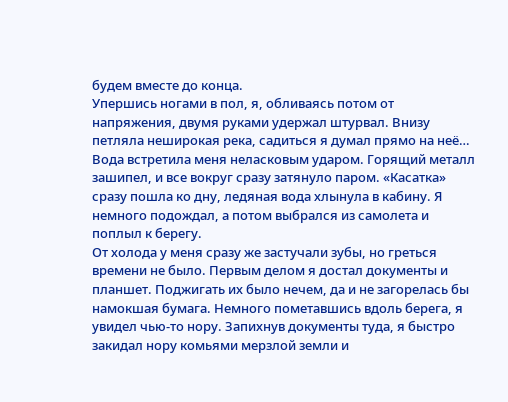будем вместе до конца.
Упершись ногами в пол, я, обливаясь потом от напряжения, двумя руками удержал штурвал. Внизу петляла неширокая река, садиться я думал прямо на неё…
Вода встретила меня неласковым ударом. Горящий металл зашипел, и все вокруг сразу затянуло паром. «Касатка» сразу пошла ко дну, ледяная вода хлынула в кабину. Я немного подождал, а потом выбрался из самолета и поплыл к берегу.
От холода у меня сразу же застучали зубы, но греться времени не было. Первым делом я достал документы и планшет. Поджигать их было нечем, да и не загорелась бы намокшая бумага. Немного пометавшись вдоль берега, я увидел чью-то нору. Запихнув документы туда, я быстро закидал нору комьями мерзлой земли и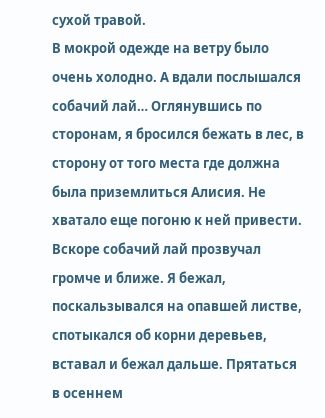сухой травой.
В мокрой одежде на ветру было очень холодно. А вдали послышался собачий лай… Оглянувшись по сторонам, я бросился бежать в лес, в сторону от того места где должна была приземлиться Алисия. Не хватало еще погоню к ней привести.
Вскоре собачий лай прозвучал громче и ближе. Я бежал, поскальзывался на опавшей листве, спотыкался об корни деревьев, вставал и бежал дальше. Прятаться в осеннем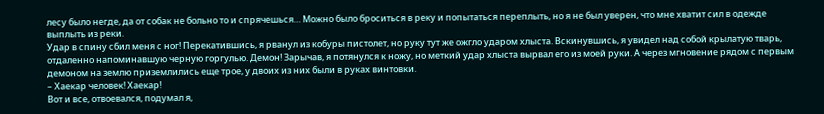лесу было негде, да от собак не больно то и спрячешься… Можно было броситься в реку и попытаться переплыть, но я не был уверен, что мне хватит сил в одежде выплыть из реки.
Удар в спину сбил меня с ног! Перекатившись, я рванул из кобуры пистолет, но руку тут же ожгло ударом хлыста. Вскинувшись, я увидел над собой крылатую тварь, отдаленно напоминавшую черную горгулью. Демон! Зарычав, я потянулся к ножу, но меткий удар хлыста вырвал его из моей руки. А через мгновение рядом с первым демоном на землю приземлились еще трое, у двоих из них были в руках винтовки.
– Хаекар человек! Хаекар!
Вот и все, отвоевался, подумал я,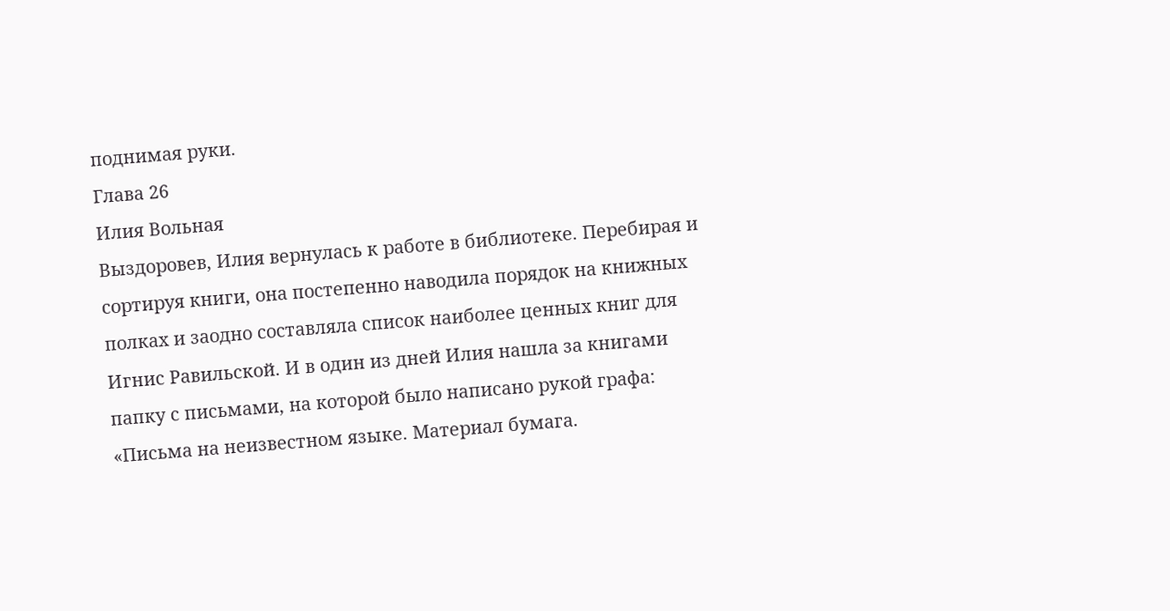поднимая руки.
Глава 26
Илия Вольная
Выздоровев, Илия вернулась к работе в библиотеке. Перебирая и сортируя книги, она постепенно наводила порядок на книжных полках и заодно составляла список наиболее ценных книг для Игнис Равильской. И в один из дней Илия нашла за книгами папку с письмами, на которой было написано рукой графа: «Письма на неизвестном языке. Материал бумага.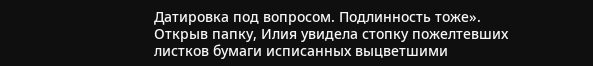Датировка под вопросом. Подлинность тоже».
Открыв папку, Илия увидела стопку пожелтевших листков бумаги исписанных выцветшими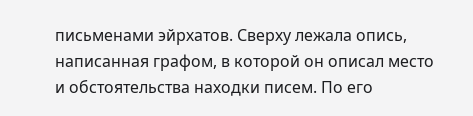письменами эйрхатов. Сверху лежала опись, написанная графом, в которой он описал место и обстоятельства находки писем. По его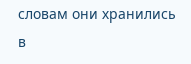словам они хранились в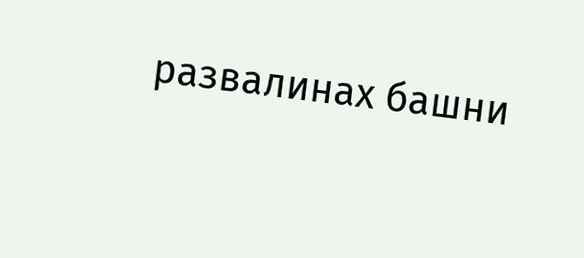развалинах башни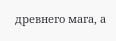древнего мага, а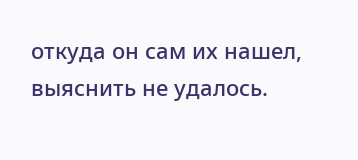откуда он сам их нашел, выяснить не удалось.